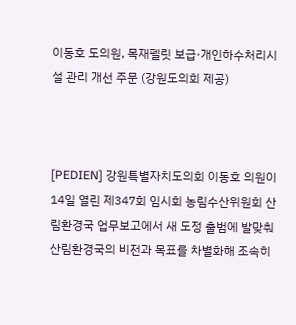이동호 도의원, 목재펠릿 보급·개인하수처리시설 관리 개선 주문 (강원도의회 제공)



[PEDIEN] 강원특별자치도의회 이동호 의원이 14일 열린 제347회 임시회 농림수산위원회 산림환경국 업무보고에서 새 도정 출범에 발맞춰 산림환경국의 비전과 목표를 차별화해 조속히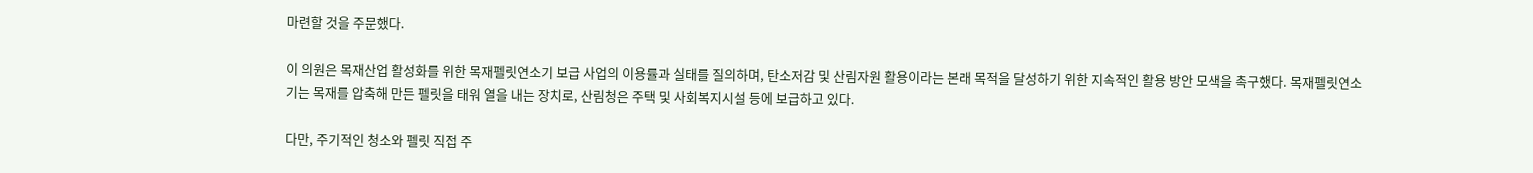마련할 것을 주문했다.

이 의원은 목재산업 활성화를 위한 목재펠릿연소기 보급 사업의 이용률과 실태를 질의하며, 탄소저감 및 산림자원 활용이라는 본래 목적을 달성하기 위한 지속적인 활용 방안 모색을 촉구했다. 목재펠릿연소기는 목재를 압축해 만든 펠릿을 태워 열을 내는 장치로, 산림청은 주택 및 사회복지시설 등에 보급하고 있다.

다만, 주기적인 청소와 펠릿 직접 주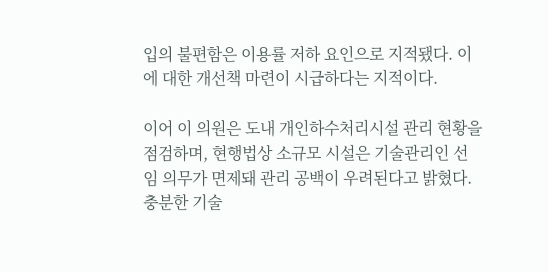입의 불편함은 이용률 저하 요인으로 지적됐다. 이에 대한 개선책 마련이 시급하다는 지적이다.

이어 이 의원은 도내 개인하수처리시설 관리 현황을 점검하며, 현행법상 소규모 시설은 기술관리인 선임 의무가 면제돼 관리 공백이 우려된다고 밝혔다. 충분한 기술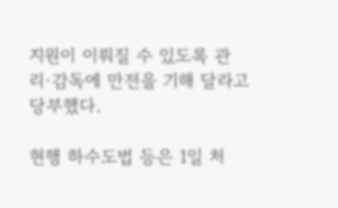지원이 이뤄질 수 있도록 관리·감독에 만전을 기해 달라고 당부했다.

현행 하수도법 등은 1일 처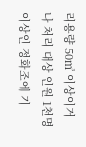리용량 50㎥ 이상이거나 처리 대상 인원 1천명 이상인 정화조에 기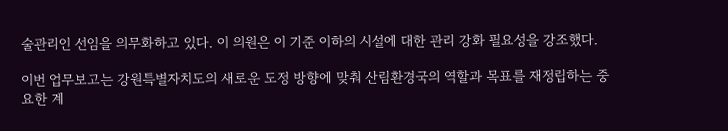술관리인 선임을 의무화하고 있다. 이 의원은 이 기준 이하의 시설에 대한 관리 강화 필요성을 강조했다.

이번 업무보고는 강원특별자치도의 새로운 도정 방향에 맞춰 산림환경국의 역할과 목표를 재정립하는 중요한 계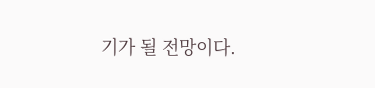기가 될 전망이다.